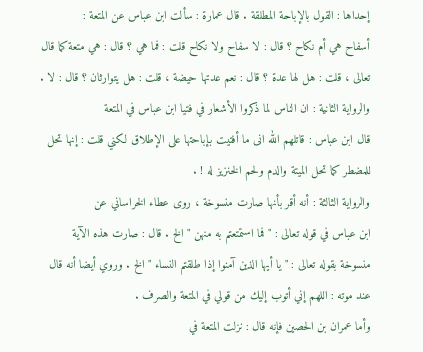إحداها : القول بالإباحة المطلقة . قال عمارة : سألت ابن عباس عن المتعة :
أسفاح هي أم نكاح ؟ قال : لا سفاح ولا نكاح قلت : فما هي ؟ قال : هي متعة كما قال
تعالى ، قلت : هل لها عدة ؟ قال : نعم عدتها حيضة ، قلت : هل يتوارثان ؟ قال : لا .
والرواية الثانية : ان الناس لما ذكروا الأشعار في فتيا ابن عباس في المتعة
قال ابن عباس : قاتلهم الله انى ما أفتيت بإباحتها على الإطلاق لكني قلت : إنها تحل
للمضطر كما تحل الميتة والدم ولحم الخنزيز له ! .
والرواية الثالثة : أنه أقر بأنها صارت منسوخة ، روى عطاء الخراساني عن
ابن عباس في قوله تعالى : " فما استمتعتم به منهن " الخ . قال : صارت هذه الآية
منسوخة بقوله تعالى : " يا أيها الذين آمنوا إذا طلقتم النساء " الخ . وروي أيضا أنه قال
عند موته : اللهم إني أتوب إليك من قولي في المتعة والصرف .
وأما عمران بن الحصين فإنه قال : نزلت المتعة في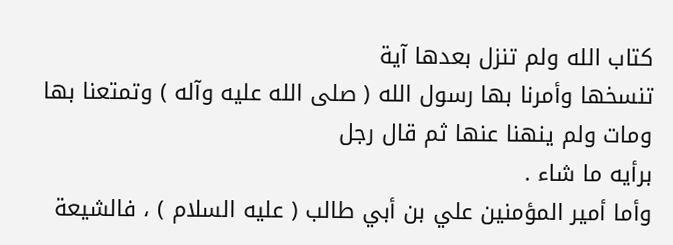كتاب الله ولم تنزل بعدها آية
تنسخها وأمرنا بها رسول الله ( صلى الله عليه وآله ) وتمتعنا بها ومات ولم ينهنا عنها ثم قال رجل
برأيه ما شاء .
وأما أمير المؤمنين علي بن أبي طالب ( عليه السلام ) ، فالشيعة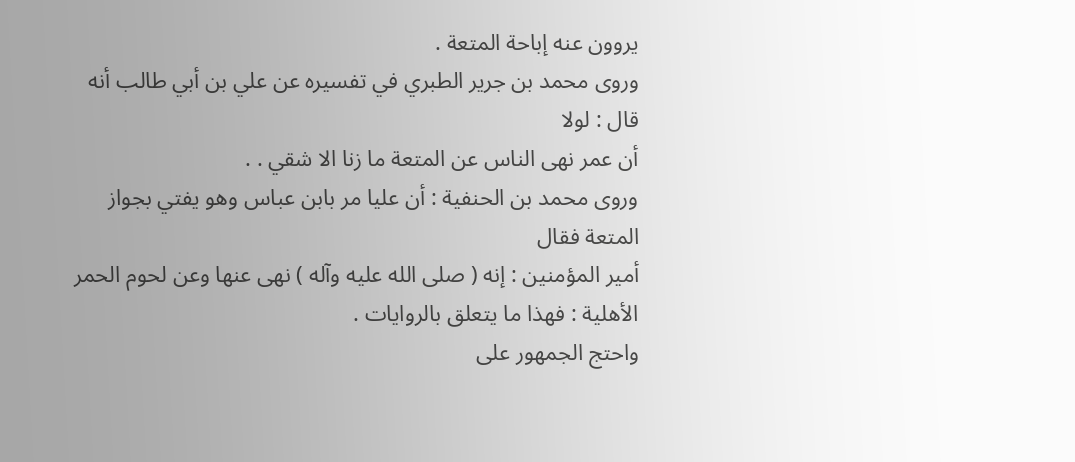يروون عنه إباحة المتعة .
وروى محمد بن جرير الطبري في تفسيره عن علي بن أبي طالب أنه قال : لولا
أن عمر نهى الناس عن المتعة ما زنا الا شقي . .
وروى محمد بن الحنفية : أن عليا مر بابن عباس وهو يفتي بجواز المتعة فقال
أمير المؤمنين : إنه ( صلى الله عليه وآله ) نهى عنها وعن لحوم الحمر الأهلية : فهذا ما يتعلق بالروايات .
واحتج الجمهور على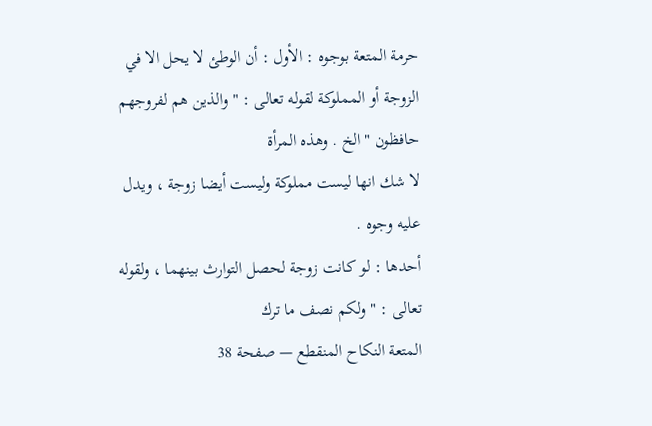حرمة المتعة بوجوه : الأول : أن الوطئ لا يحل الا في
الزوجة أو المملوكة لقوله تعالى : " والذين هم لفروجهم حافظون " الخ . وهذه المرأة
لا شك انها ليست مملوكة وليست أيضا زوجة ، ويدل عليه وجوه .
أحدها : لو كانت زوجة لحصل التوارث بينهما ، ولقوله تعالى : " ولكم نصف ما ترك
المتعة النكاح المنقطع — صفحة 38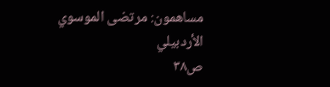مساهمون: مرتضى الموسوي الأردبيلي
ص٣٨